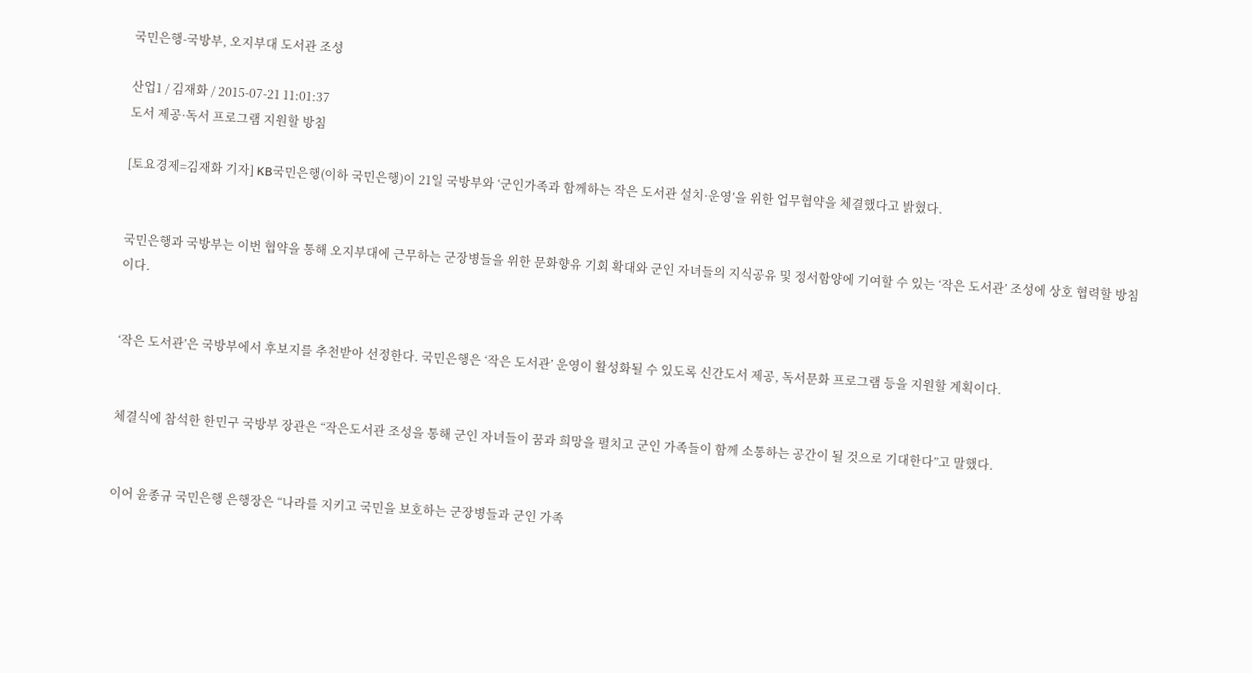국민은행-국방부, 오지부대 도서관 조성

산업1 / 김재화 / 2015-07-21 11:01:37
도서 제공·독서 프로그램 지원할 방침

[토요경제=김재화 기자] KB국민은행(이하 국민은행)이 21일 국방부와 ‘군인가족과 함께하는 작은 도서관 설치·운영’을 위한 업무협약을 체결했다고 밝혔다.


국민은행과 국방부는 이번 협약을 통해 오지부대에 근무하는 군장병들을 위한 문화향유 기회 확대와 군인 자녀들의 지식공유 및 정서함양에 기여할 수 있는 ‘작은 도서관’ 조성에 상호 협력할 방침이다.


‘작은 도서관’은 국방부에서 후보지를 추천받아 선정한다. 국민은행은 ‘작은 도서관’ 운영이 활성화될 수 있도록 신간도서 제공, 독서문화 프로그램 등을 지원할 계획이다.


체결식에 참석한 한민구 국방부 장관은 “작은도서관 조성을 통해 군인 자녀들이 꿈과 희망을 펼치고 군인 가족들이 함께 소통하는 공간이 될 것으로 기대한다”고 말했다.


이어 윤종규 국민은행 은행장은 “나라를 지키고 국민을 보호하는 군장병들과 군인 가족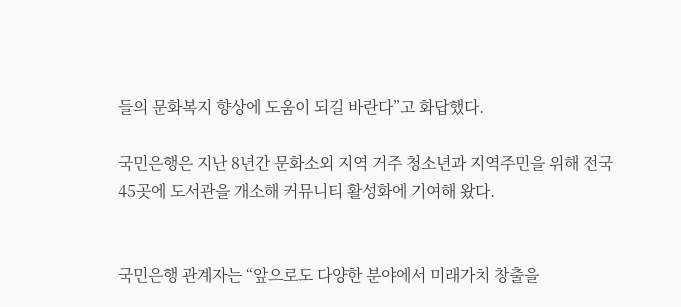들의 문화복지 향상에 도움이 되길 바란다”고 화답했다.

국민은행은 지난 8년간 문화소외 지역 거주 청소년과 지역주민을 위해 전국 45곳에 도서관을 개소해 커뮤니티 활성화에 기여해 왔다.


국민은행 관계자는 “앞으로도 다양한 분야에서 미래가치 창출을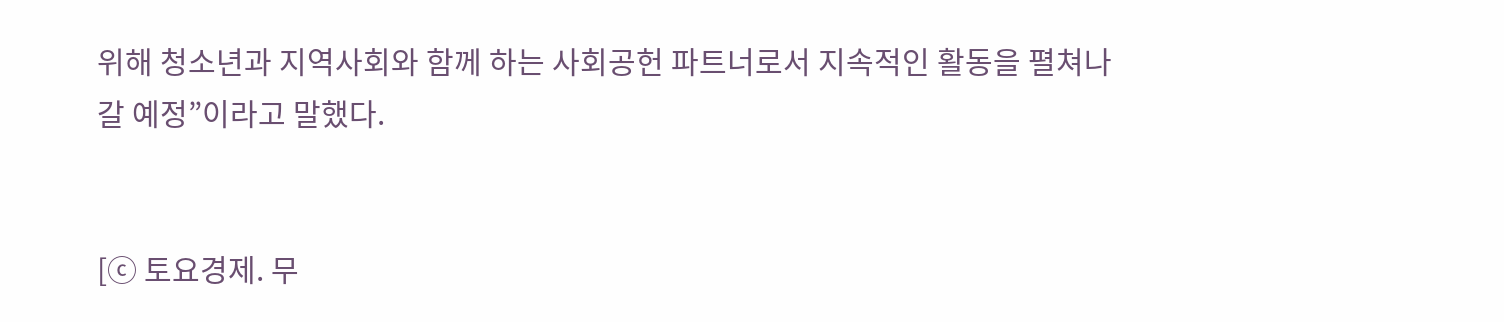위해 청소년과 지역사회와 함께 하는 사회공헌 파트너로서 지속적인 활동을 펼쳐나갈 예정”이라고 말했다.


[ⓒ 토요경제. 무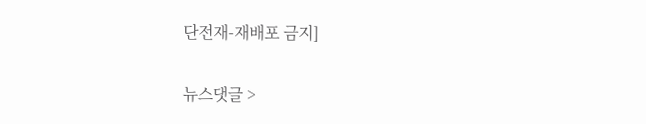단전재-재배포 금지]

뉴스댓글 >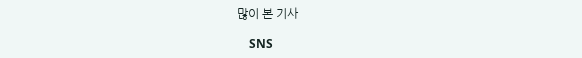많이 본 기사

    SNS